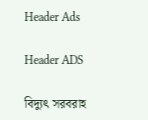Header Ads

Header ADS

বিদ্যুৎ সরবরাহ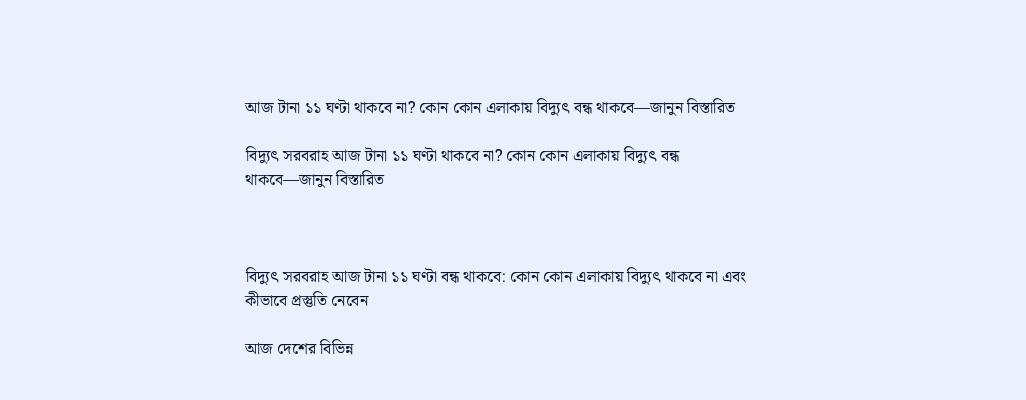আজ টানা ১১ ঘণ্টা থাকবে না? কোন কোন এলাকায় বিদ্যুৎ বন্ধ থাকবে—জানুন বিস্তারিত

বিদ্যুৎ সরবরাহ আজ টানা ১১ ঘণ্টা থাকবে না? কোন কোন এলাকায় বিদ্যুৎ বন্ধ থাকবে—জানুন বিস্তারিত



বিদ্যুৎ সরবরাহ আজ টানা ১১ ঘণ্টা বন্ধ থাকবে: কোন কোন এলাকায় বিদ্যুৎ থাকবে না এবং কীভাবে প্রস্তুতি নেবেন

আজ দেশের বিভিন্ন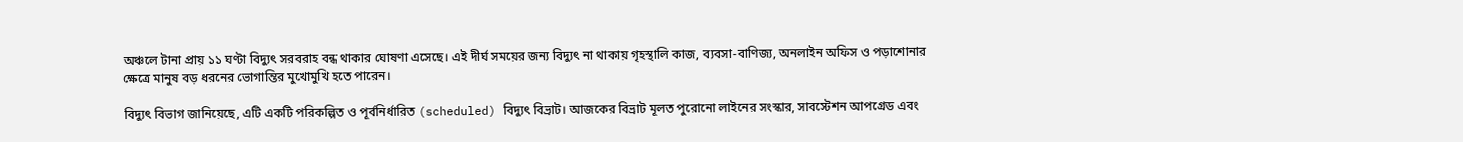অঞ্চলে টানা প্রায় ১১ ঘণ্টা বিদ্যুৎ সরবরাহ বন্ধ থাকার ঘোষণা এসেছে। এই দীর্ঘ সময়ের জন্য বিদ্যুৎ না থাকায় গৃহস্থালি কাজ, ব্যবসা-বাণিজ্য, অনলাইন অফিস ও পড়াশোনার ক্ষেত্রে মানুষ বড় ধরনের ভোগান্তির মুখোমুখি হতে পারেন।

বিদ্যুৎ বিভাগ জানিয়েছে, এটি একটি পরিকল্পিত ও পূর্বনির্ধারিত (scheduled) বিদ্যুৎ বিভ্রাট। আজকের বিভ্রাট মূলত পুরোনো লাইনের সংস্কার, সাবস্টেশন আপগ্রেড এবং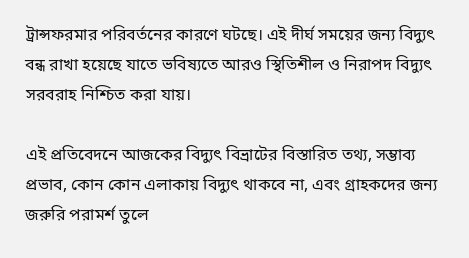ট্রান্সফরমার পরিবর্তনের কারণে ঘটছে। এই দীর্ঘ সময়ের জন্য বিদ্যুৎ বন্ধ রাখা হয়েছে যাতে ভবিষ্যতে আরও স্থিতিশীল ও নিরাপদ বিদ্যুৎ সরবরাহ নিশ্চিত করা যায়।

এই প্রতিবেদনে আজকের বিদ্যুৎ বিভ্রাটের বিস্তারিত তথ্য, সম্ভাব্য প্রভাব, কোন কোন এলাকায় বিদ্যুৎ থাকবে না, এবং গ্রাহকদের জন্য জরুরি পরামর্শ তুলে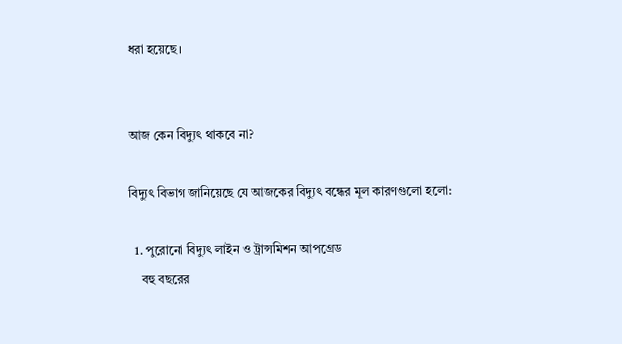ধরা হয়েছে।


আজ কেন বিদ্যুৎ থাকবে না?

বিদ্যুৎ বিভাগ জানিয়েছে যে আজকের বিদ্যুৎ বন্ধের মূল কারণগুলো হলো:

  1. পুরোনো বিদ্যুৎ লাইন ও ট্রান্সমিশন আপগ্রেড
    বহু বছরের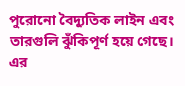পুরোনো বৈদ্যুতিক লাইন এবং তারগুলি ঝুঁকিপূর্ণ হয়ে গেছে। এর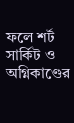ফলে শর্ট সার্কিট ও অগ্নিকাণ্ডের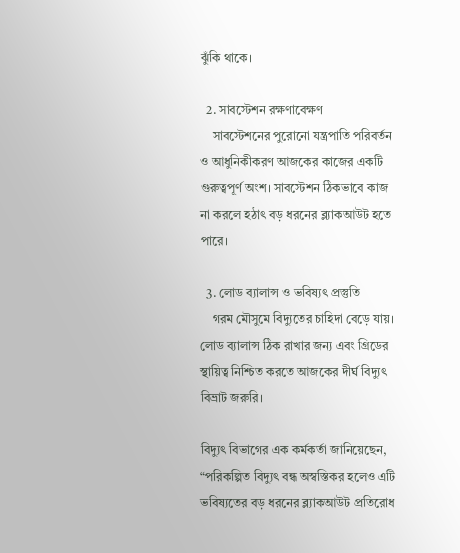ঝুঁকি থাকে।

  2. সাবস্টেশন রক্ষণাবেক্ষণ
    সাবস্টেশনের পুরোনো যন্ত্রপাতি পরিবর্তন ও আধুনিকীকরণ আজকের কাজের একটি গুরুত্বপূর্ণ অংশ। সাবস্টেশন ঠিকভাবে কাজ না করলে হঠাৎ বড় ধরনের ব্ল্যাকআউট হতে পারে।

  3. লোড ব্যালান্স ও ভবিষ্যৎ প্রস্তুতি
    গরম মৌসুমে বিদ্যুতের চাহিদা বেড়ে যায়। লোড ব্যালান্স ঠিক রাখার জন্য এবং গ্রিডের স্থায়িত্ব নিশ্চিত করতে আজকের দীর্ঘ বিদ্যুৎ বিভ্রাট জরুরি।

বিদ্যুৎ বিভাগের এক কর্মকর্তা জানিয়েছেন, “পরিকল্পিত বিদ্যুৎ বন্ধ অস্বস্তিকর হলেও এটি ভবিষ্যতের বড় ধরনের ব্ল্যাকআউট প্রতিরোধ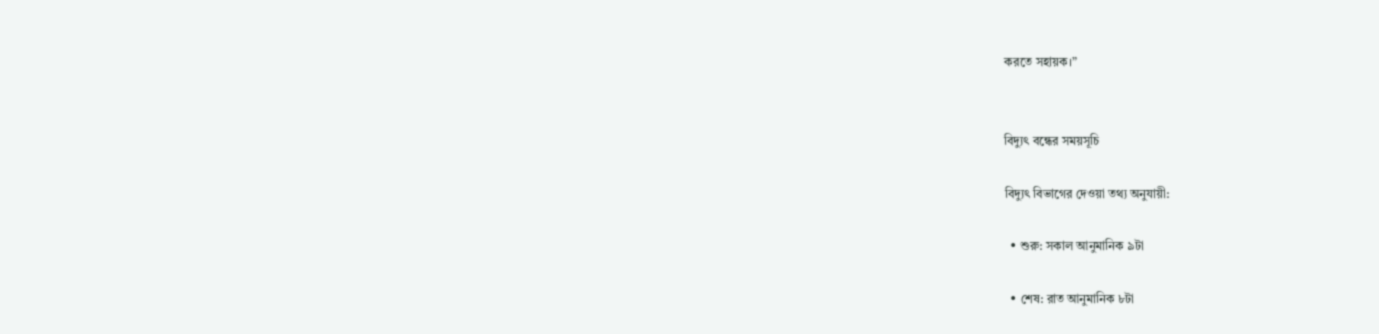করতে সহায়ক।”


বিদ্যুৎ বন্ধের সময়সূচি

বিদ্যুৎ বিভাগের দেওয়া তথ্য অনুযায়ী:

  • শুরু: সকাল আনুমানিক ৯টা

  • শেষ: রাত আনুমানিক ৮টা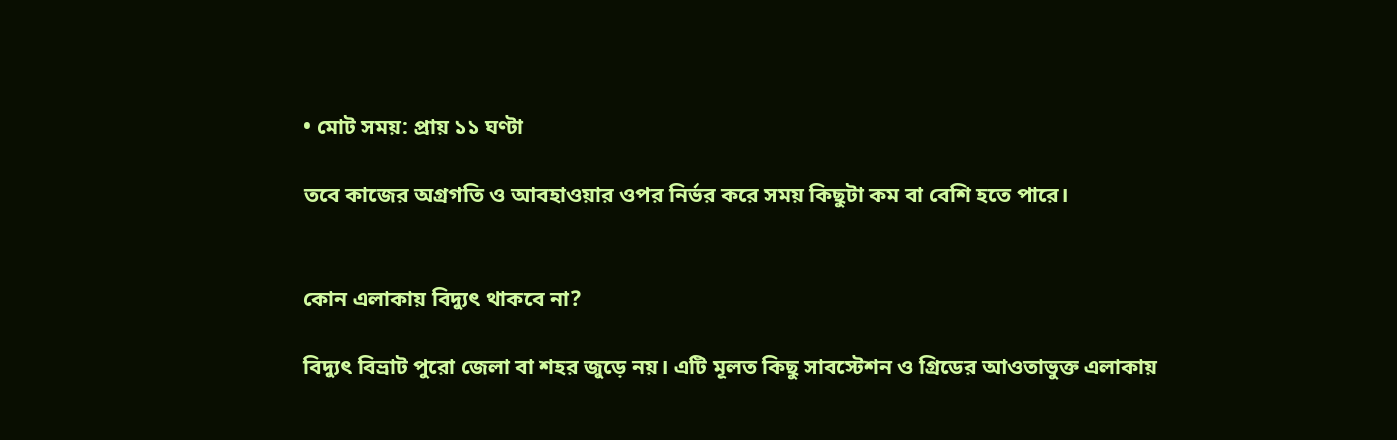• মোট সময়: প্রায় ১১ ঘণ্টা

তবে কাজের অগ্রগতি ও আবহাওয়ার ওপর নির্ভর করে সময় কিছুটা কম বা বেশি হতে পারে।


কোন এলাকায় বিদ্যুৎ থাকবে না?

বিদ্যুৎ বিভ্রাট পুরো জেলা বা শহর জুড়ে নয়। এটি মূলত কিছু সাবস্টেশন ও গ্রিডের আওতাভুক্ত এলাকায়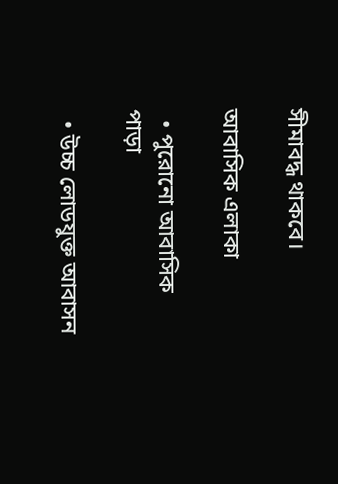সীমাবদ্ধ থাকবে।

আবাসিক এলাকা

  • পুরোনো আবাসিক পাড়া

  • উচ্চ লোডযুক্ত আবাসন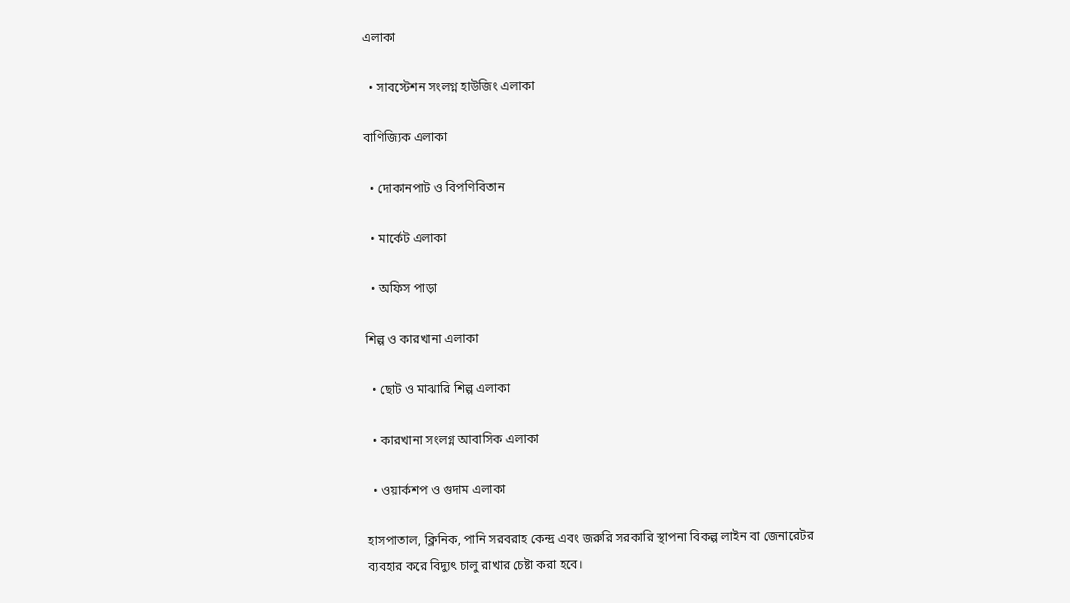এলাকা

  • সাবস্টেশন সংলগ্ন হাউজিং এলাকা

বাণিজ্যিক এলাকা

  • দোকানপাট ও বিপণিবিতান

  • মার্কেট এলাকা

  • অফিস পাড়া

শিল্প ও কারখানা এলাকা

  • ছোট ও মাঝারি শিল্প এলাকা

  • কারখানা সংলগ্ন আবাসিক এলাকা

  • ওয়ার্কশপ ও গুদাম এলাকা

হাসপাতাল, ক্লিনিক, পানি সরবরাহ কেন্দ্র এবং জরুরি সরকারি স্থাপনা বিকল্প লাইন বা জেনারেটর ব্যবহার করে বিদ্যুৎ চালু রাখার চেষ্টা করা হবে।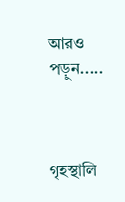আরও পড়ুন.....



গৃহস্থালি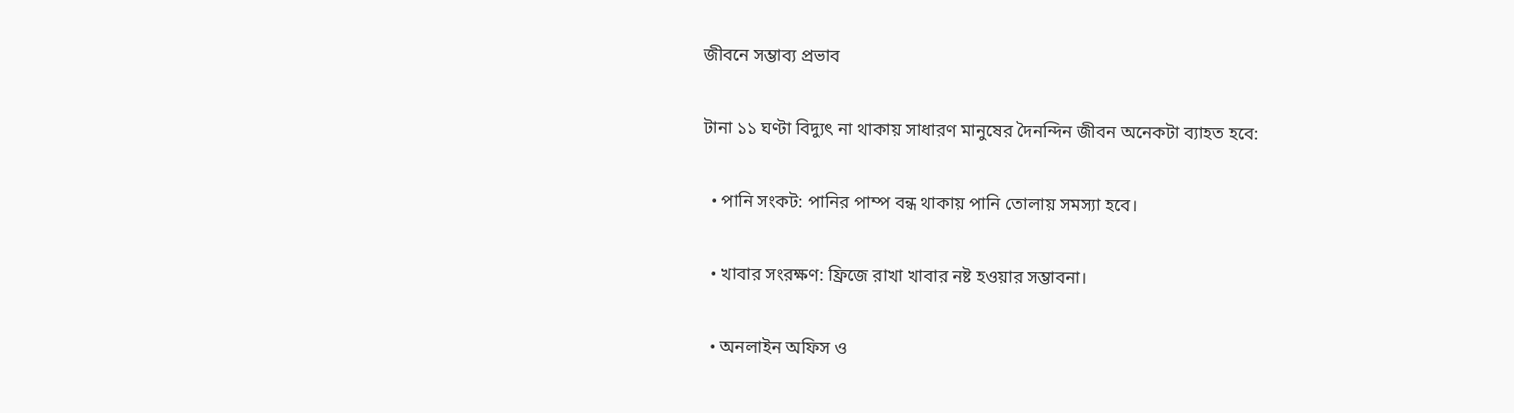জীবনে সম্ভাব্য প্রভাব

টানা ১১ ঘণ্টা বিদ্যুৎ না থাকায় সাধারণ মানুষের দৈনন্দিন জীবন অনেকটা ব্যাহত হবে:

  • পানি সংকট: পানির পাম্প বন্ধ থাকায় পানি তোলায় সমস্যা হবে।

  • খাবার সংরক্ষণ: ফ্রিজে রাখা খাবার নষ্ট হওয়ার সম্ভাবনা।

  • অনলাইন অফিস ও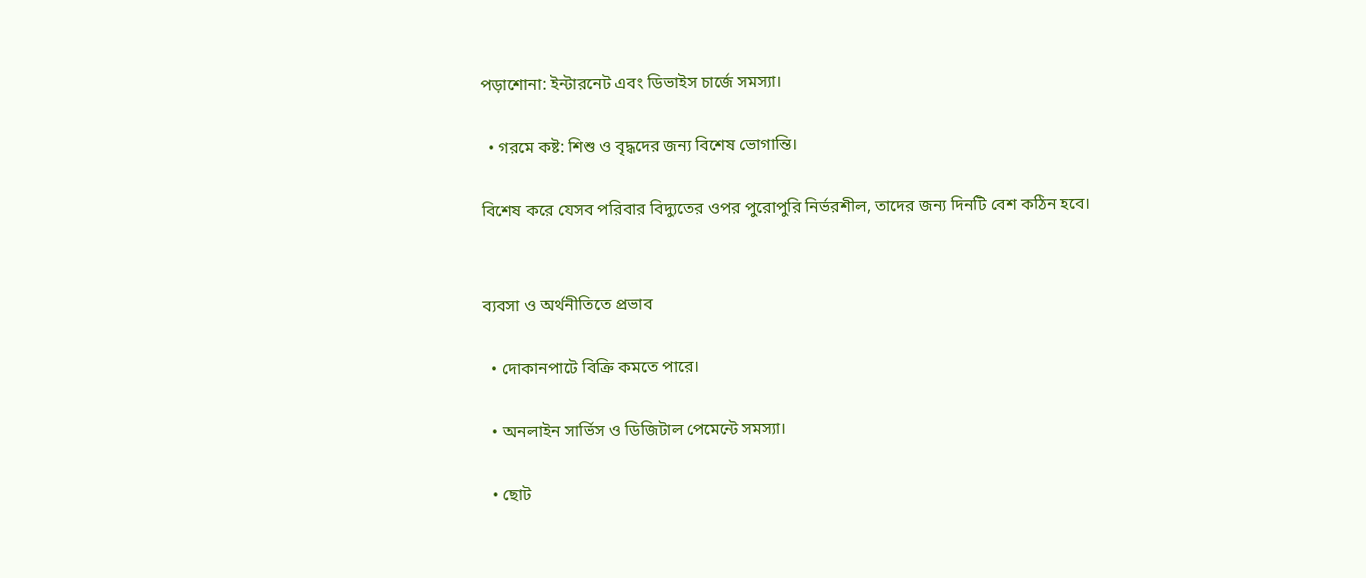পড়াশোনা: ইন্টারনেট এবং ডিভাইস চার্জে সমস্যা।

  • গরমে কষ্ট: শিশু ও বৃদ্ধদের জন্য বিশেষ ভোগান্তি।

বিশেষ করে যেসব পরিবার বিদ্যুতের ওপর পুরোপুরি নির্ভরশীল, তাদের জন্য দিনটি বেশ কঠিন হবে।


ব্যবসা ও অর্থনীতিতে প্রভাব

  • দোকানপাটে বিক্রি কমতে পারে।

  • অনলাইন সার্ভিস ও ডিজিটাল পেমেন্টে সমস্যা।

  • ছোট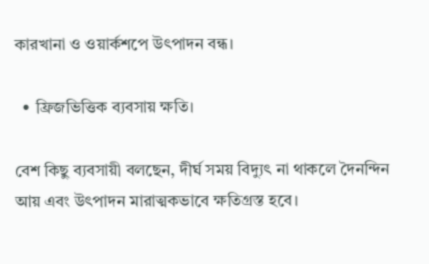কারখানা ও ওয়ার্কশপে উৎপাদন বন্ধ।

  • ফ্রিজভিত্তিক ব্যবসায় ক্ষতি।

বেশ কিছু ব্যবসায়ী বলছেন, দীর্ঘ সময় বিদ্যুৎ না থাকলে দৈনন্দিন আয় এবং উৎপাদন মারাত্মকভাবে ক্ষতিগ্রস্ত হবে।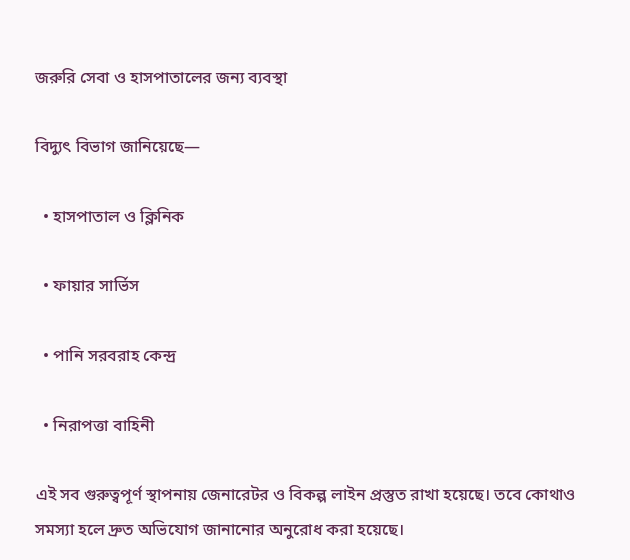জরুরি সেবা ও হাসপাতালের জন্য ব্যবস্থা

বিদ্যুৎ বিভাগ জানিয়েছে—

  • হাসপাতাল ও ক্লিনিক

  • ফায়ার সার্ভিস

  • পানি সরবরাহ কেন্দ্র

  • নিরাপত্তা বাহিনী

এই সব গুরুত্বপূর্ণ স্থাপনায় জেনারেটর ও বিকল্প লাইন প্রস্তুত রাখা হয়েছে। তবে কোথাও সমস্যা হলে দ্রুত অভিযোগ জানানোর অনুরোধ করা হয়েছে।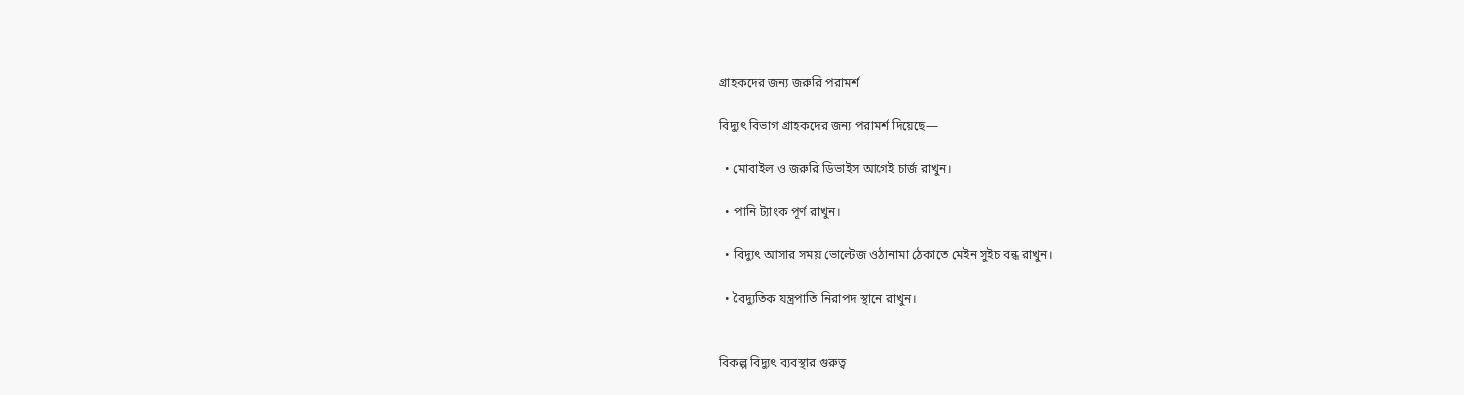গ্রাহকদের জন্য জরুরি পরামর্শ

বিদ্যুৎ বিভাগ গ্রাহকদের জন্য পরামর্শ দিয়েছে—

  • মোবাইল ও জরুরি ডিভাইস আগেই চার্জ রাখুন।

  • পানি ট্যাংক পূর্ণ রাখুন।

  • বিদ্যুৎ আসার সময় ভোল্টেজ ওঠানামা ঠেকাতে মেইন সুইচ বন্ধ রাখুন।

  • বৈদ্যুতিক যন্ত্রপাতি নিরাপদ স্থানে রাখুন।


বিকল্প বিদ্যুৎ ব্যবস্থার গুরুত্ব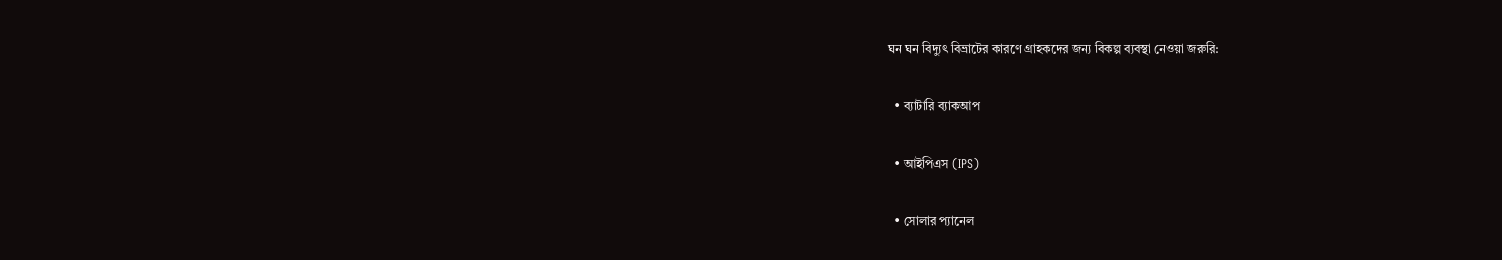ঘন ঘন বিদ্যুৎ বিভ্রাটের কারণে গ্রাহকদের জন্য বিকল্প ব্যবস্থা নেওয়া জরুরি:

  • ব্যাটারি ব্যাকআপ

  • আইপিএস (IPS)

  • সোলার প্যানেল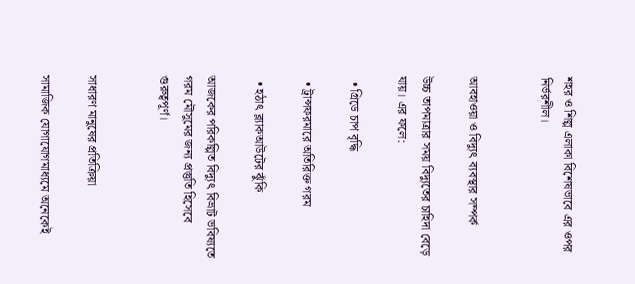শহর ও শিল্প এলাকা বিশেষভাবে এর ওপর নির্ভরশীল।


আবহাওয়া ও বিদ্যুৎ ব্যবস্থার সম্পর্ক

উচ্চ তাপমাত্রার সময় বিদ্যুতের চাহিদা বেড়ে যায়। এর ফলে:

  • গ্রিডে চাপ বৃদ্ধি

  • ট্রান্সফরমারে অতিরিক্ত গরম

  • হঠাৎ ব্ল্যাকআউটের ঝুঁকি

আজকের পরিকল্পিত বিদ্যুৎ বিভ্রাট ভবিষ্যতে গরম মৌসুমের জন্য প্রস্তুতি হিসেবে গুরুত্বপূর্ণ।


সাধারণ মানুষের প্রতিক্রিয়া

সামাজিক যোগাযোগমাধ্যমে অনেকেই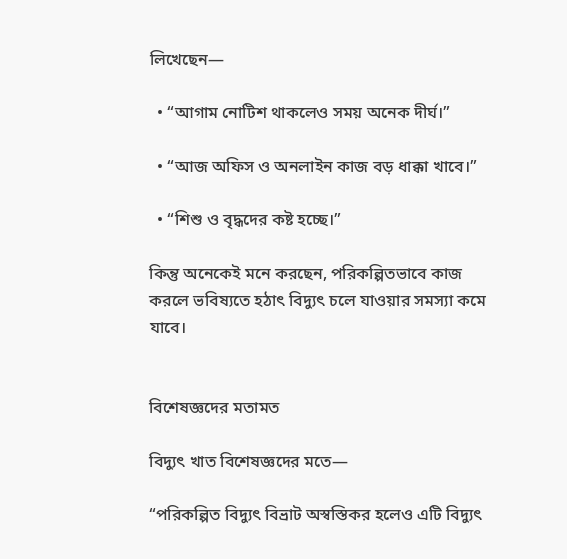লিখেছেন—

  • “আগাম নোটিশ থাকলেও সময় অনেক দীর্ঘ।”

  • “আজ অফিস ও অনলাইন কাজ বড় ধাক্কা খাবে।”

  • “শিশু ও বৃদ্ধদের কষ্ট হচ্ছে।”

কিন্তু অনেকেই মনে করছেন, পরিকল্পিতভাবে কাজ করলে ভবিষ্যতে হঠাৎ বিদ্যুৎ চলে যাওয়ার সমস্যা কমে যাবে।


বিশেষজ্ঞদের মতামত

বিদ্যুৎ খাত বিশেষজ্ঞদের মতে—

“পরিকল্পিত বিদ্যুৎ বিভ্রাট অস্বস্তিকর হলেও এটি বিদ্যুৎ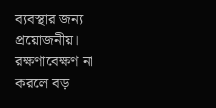ব্যবস্থার জন্য প্রয়োজনীয়। রক্ষণাবেক্ষণ না করলে বড়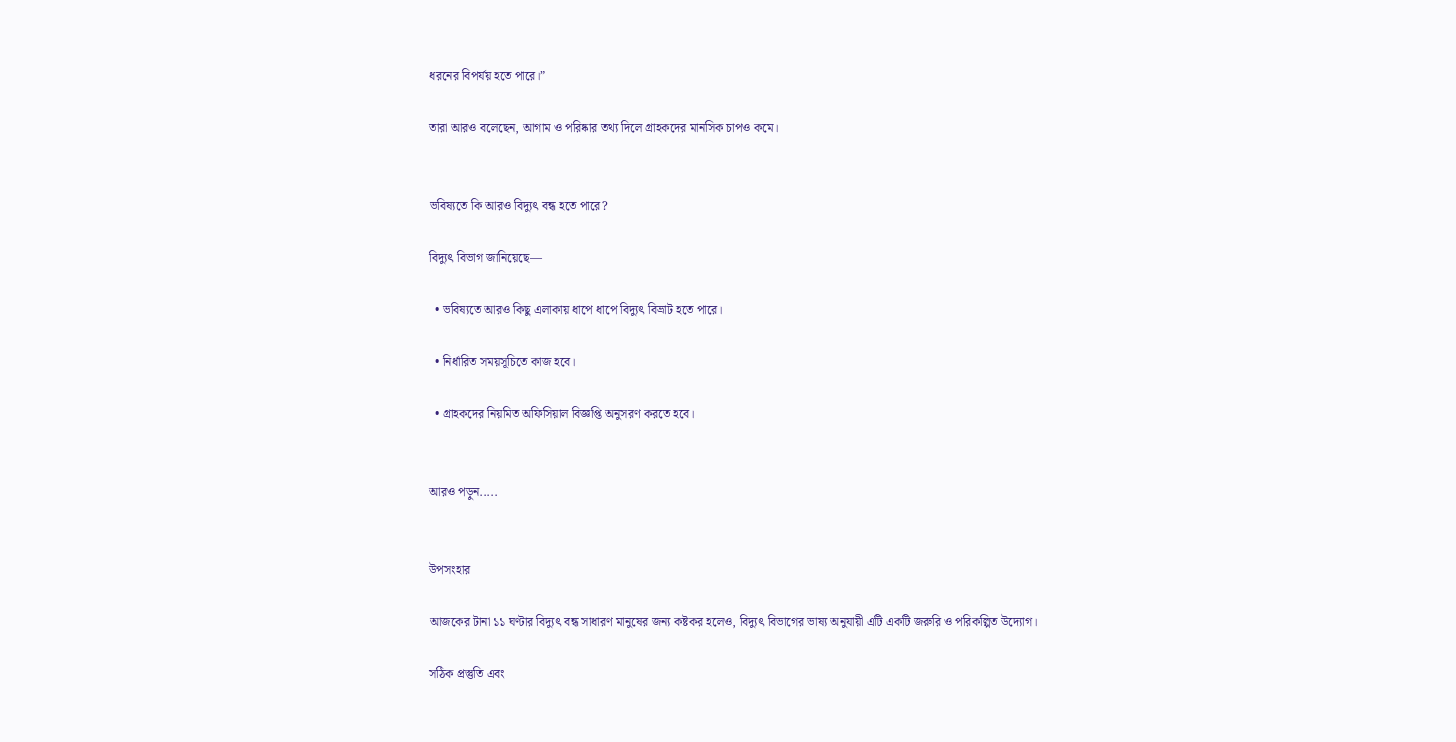ধরনের বিপর্যয় হতে পারে।”

তারা আরও বলেছেন, আগাম ও পরিষ্কার তথ্য দিলে গ্রাহকদের মানসিক চাপও কমে।


ভবিষ্যতে কি আরও বিদ্যুৎ বন্ধ হতে পারে?

বিদ্যুৎ বিভাগ জানিয়েছে—

  • ভবিষ্যতে আরও কিছু এলাকায় ধাপে ধাপে বিদ্যুৎ বিভ্রাট হতে পারে।

  • নির্ধারিত সময়সূচিতে কাজ হবে।

  • গ্রাহকদের নিয়মিত অফিসিয়াল বিজ্ঞপ্তি অনুসরণ করতে হবে।


আরও পড়ুন.....


উপসংহার

আজকের টানা ১১ ঘণ্টার বিদ্যুৎ বন্ধ সাধারণ মানুষের জন্য কষ্টকর হলেও, বিদ্যুৎ বিভাগের ভাষ্য অনুযায়ী এটি একটি জরুরি ও পরিকল্পিত উদ্যোগ।

সঠিক প্রস্তুতি এবং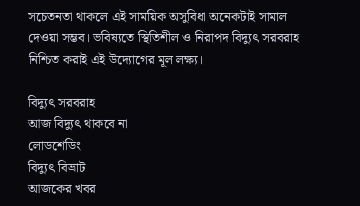সচেতনতা থাকলে এই সাময়িক অসুবিধা অনেকটাই সামাল দেওয়া সম্ভব। ভবিষ্যতে স্থিতিশীল ও নিরাপদ বিদ্যুৎ সরবরাহ নিশ্চিত করাই এই উদ্যোগের মূল লক্ষ্য।

বিদ্যুৎ সরবরাহ
আজ বিদ্যুৎ থাকবে না
লোডশেডিং
বিদ্যুৎ বিভ্রাট
আজকের খবর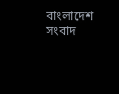বাংলাদেশ সংবাদ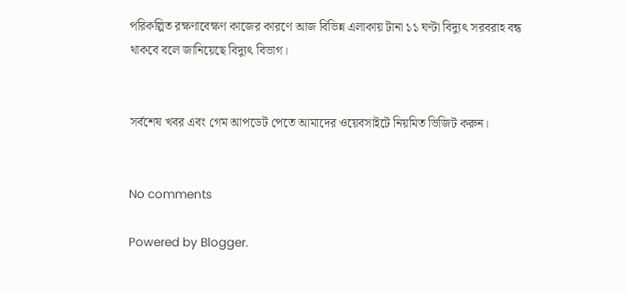পরিকল্পিত রক্ষণাবেক্ষণ কাজের কারণে আজ বিভিন্ন এলাকায় টানা ১১ ঘণ্টা বিদ্যুৎ সরবরাহ বন্ধ থাকবে বলে জানিয়েছে বিদ্যুৎ বিভাগ।


সর্বশেষ খবর এবং গেম আপডেট পেতে আমাদের ওয়েবসাইটে নিয়মিত ভিজিট করুন।


No comments

Powered by Blogger.